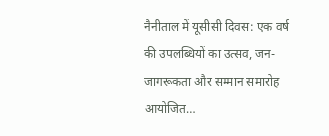नैनीताल में यूसीसी दिवस: एक वर्ष की उपलब्धियों का उत्सव, जन-जागरूकता और सम्मान समारोह आयोजित…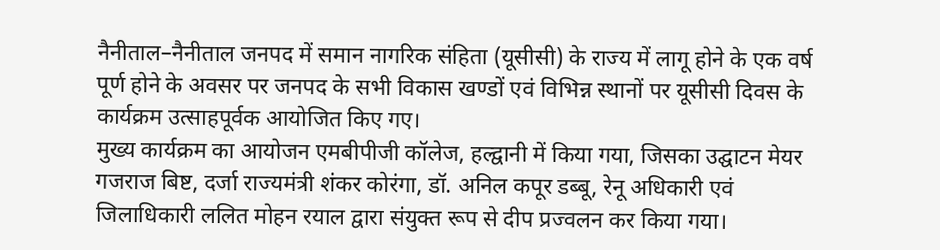नैनीताल–नैनीताल जनपद में समान नागरिक संहिता (यूसीसी) के राज्य में लागू होने के एक वर्ष पूर्ण होने के अवसर पर जनपद के सभी विकास खण्डों एवं विभिन्न स्थानों पर यूसीसी दिवस के कार्यक्रम उत्साहपूर्वक आयोजित किए गए।
मुख्य कार्यक्रम का आयोजन एमबीपीजी कॉलेज, हल्द्वानी में किया गया, जिसका उद्घाटन मेयर गजराज बिष्ट, दर्जा राज्यमंत्री शंकर कोरंगा, डॉ. अनिल कपूर डब्बू, रेनू अधिकारी एवं जिलाधिकारी ललित मोहन रयाल द्वारा संयुक्त रूप से दीप प्रज्वलन कर किया गया।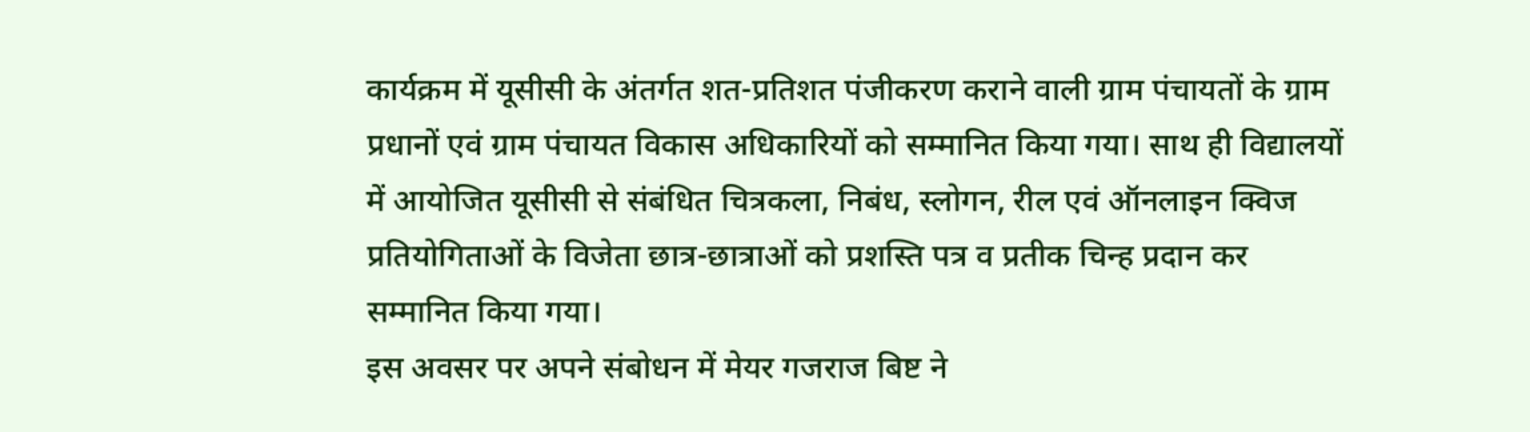कार्यक्रम में यूसीसी के अंतर्गत शत-प्रतिशत पंजीकरण कराने वाली ग्राम पंचायतों के ग्राम प्रधानों एवं ग्राम पंचायत विकास अधिकारियों को सम्मानित किया गया। साथ ही विद्यालयों में आयोजित यूसीसी से संबंधित चित्रकला, निबंध, स्लोगन, रील एवं ऑनलाइन क्विज प्रतियोगिताओं के विजेता छात्र-छात्राओं को प्रशस्ति पत्र व प्रतीक चिन्ह प्रदान कर सम्मानित किया गया।
इस अवसर पर अपने संबोधन में मेयर गजराज बिष्ट ने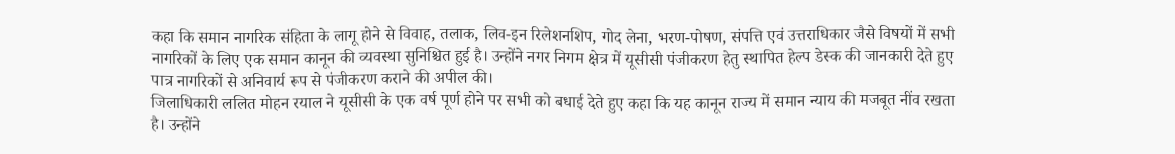कहा कि समान नागरिक संहिता के लागू होने से विवाह, तलाक, लिव-इन रिलेशनशिप, गोद लेना, भरण-पोषण, संपत्ति एवं उत्तराधिकार जैसे विषयों में सभी नागरिकों के लिए एक समान कानून की व्यवस्था सुनिश्चित हुई है। उन्होंने नगर निगम क्षेत्र में यूसीसी पंजीकरण हेतु स्थापित हेल्प डेस्क की जानकारी देते हुए पात्र नागरिकों से अनिवार्य रूप से पंजीकरण कराने की अपील की।
जिलाधिकारी ललित मोहन रयाल ने यूसीसी के एक वर्ष पूर्ण होने पर सभी को बधाई देते हुए कहा कि यह कानून राज्य में समान न्याय की मजबूत नींव रखता है। उन्होंने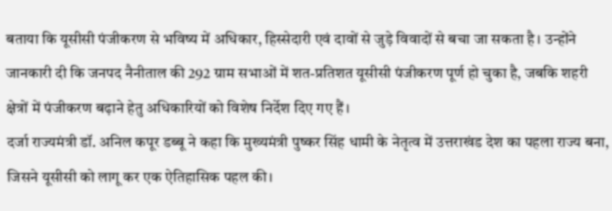बताया कि यूसीसी पंजीकरण से भविष्य में अधिकार, हिस्सेदारी एवं दावों से जुड़े विवादों से बचा जा सकता है। उन्होंने जानकारी दी कि जनपद नैनीताल की 292 ग्राम सभाओं में शत-प्रतिशत यूसीसी पंजीकरण पूर्ण हो चुका है, जबकि शहरी क्षेत्रों में पंजीकरण बढ़ाने हेतु अधिकारियों को विशेष निर्देश दिए गए हैं।
दर्जा राज्यमंत्री डॉ. अनिल कपूर डब्बू ने कहा कि मुख्यमंत्री पुष्कर सिंह धामी के नेतृत्व में उत्तराखंड देश का पहला राज्य बना, जिसने यूसीसी को लागू कर एक ऐतिहासिक पहल की।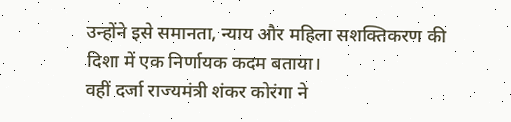उन्होंने इसे समानता, न्याय और महिला सशक्तिकरण की दिशा में एक निर्णायक कदम बताया।
वहीं दर्जा राज्यमंत्री शंकर कोरंगा ने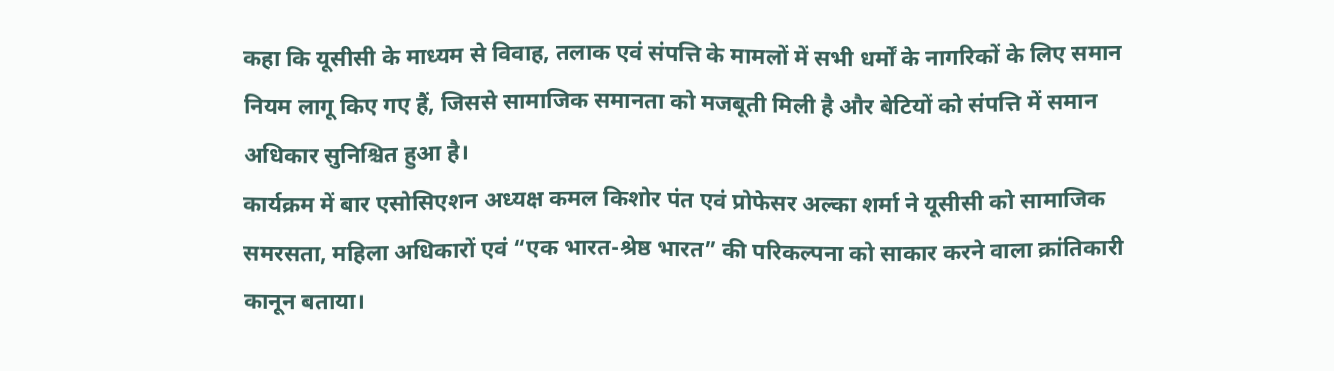कहा कि यूसीसी के माध्यम से विवाह, तलाक एवं संपत्ति के मामलों में सभी धर्मों के नागरिकों के लिए समान नियम लागू किए गए हैं, जिससे सामाजिक समानता को मजबूती मिली है और बेटियों को संपत्ति में समान अधिकार सुनिश्चित हुआ है।
कार्यक्रम में बार एसोसिएशन अध्यक्ष कमल किशोर पंत एवं प्रोफेसर अल्का शर्मा ने यूसीसी को सामाजिक समरसता, महिला अधिकारों एवं “एक भारत-श्रेष्ठ भारत” की परिकल्पना को साकार करने वाला क्रांतिकारी कानून बताया।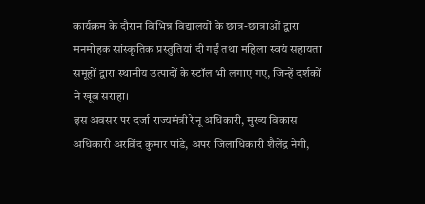कार्यक्रम के दौरान विभिन्न विद्यालयों के छात्र-छात्राओं द्वारा मनमोहक सांस्कृतिक प्रस्तुतियां दी गईं तथा महिला स्वयं सहायता समूहों द्वारा स्थानीय उत्पादों के स्टॉल भी लगाए गए, जिन्हें दर्शकों ने खूब सराहा।
इस अवसर पर दर्जा राज्यमंत्री रेनू अधिकारी, मुख्य विकास अधिकारी अरविंद कुमार पांडे, अपर जिलाधिकारी शैलेंद्र नेगी,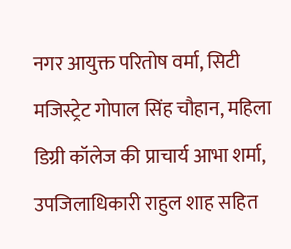नगर आयुक्त परितोष वर्मा, सिटी मजिस्ट्रेट गोपाल सिंह चौहान, महिला डिग्री कॉलेज की प्राचार्य आभा शर्मा, उपजिलाधिकारी राहुल शाह सहित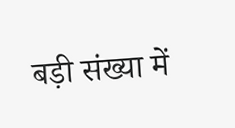बड़ी संख्या में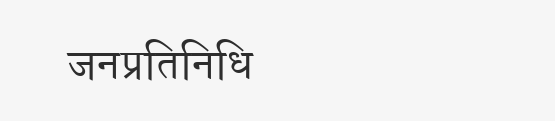जनप्रतिनिधि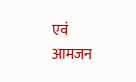एवं आमजन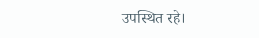उपस्थित रहे।